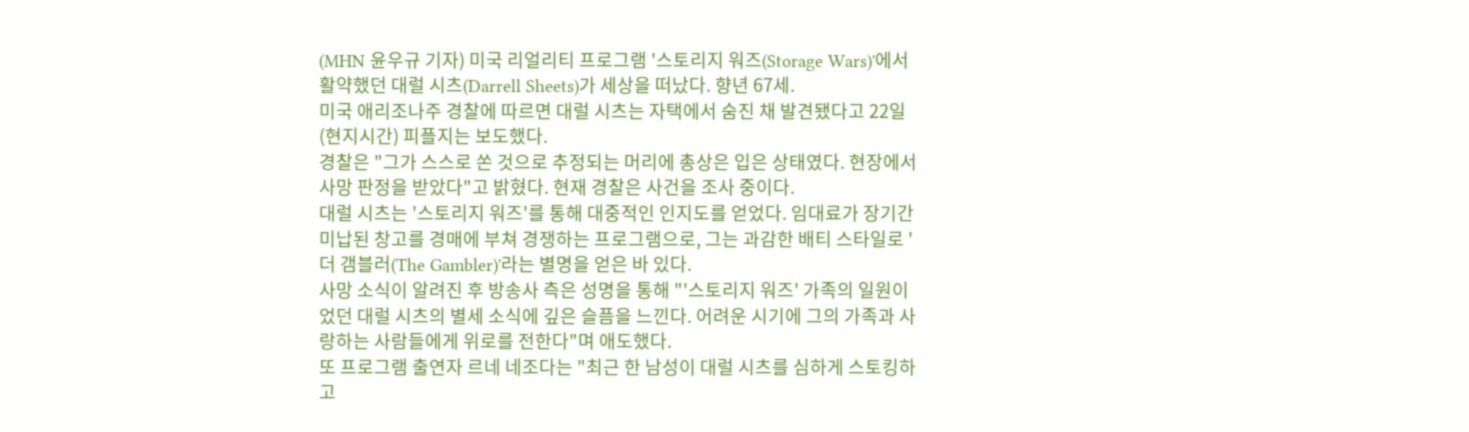(MHN 윤우규 기자) 미국 리얼리티 프로그램 '스토리지 워즈(Storage Wars)'에서 활약했던 대럴 시츠(Darrell Sheets)가 세상을 떠났다. 향년 67세.
미국 애리조나주 경찰에 따르면 대럴 시츠는 자택에서 숨진 채 발견됐다고 22일(현지시간) 피플지는 보도했다.
경찰은 "그가 스스로 쏜 것으로 추정되는 머리에 총상은 입은 상태였다. 현장에서 사망 판정을 받았다"고 밝혔다. 현재 경찰은 사건을 조사 중이다.
대럴 시츠는 '스토리지 워즈'를 통해 대중적인 인지도를 얻었다. 임대료가 장기간 미납된 창고를 경매에 부쳐 경쟁하는 프로그램으로, 그는 과감한 배티 스타일로 '더 갬블러(The Gambler)'라는 별명을 얻은 바 있다.
사망 소식이 알려진 후 방송사 측은 성명을 통해 "'스토리지 워즈' 가족의 일원이었던 대럴 시츠의 별세 소식에 깊은 슬픔을 느낀다. 어려운 시기에 그의 가족과 사랑하는 사람들에게 위로를 전한다"며 애도했다.
또 프로그램 출연자 르네 네조다는 "최근 한 남성이 대럴 시츠를 심하게 스토킹하고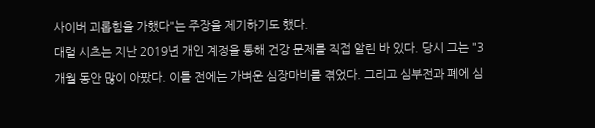사이버 괴롭힘을 가했다"는 주장을 제기하기도 했다.
대럴 시츠는 지난 2019년 개인 계정을 통해 건강 문제를 직접 알린 바 있다. 당시 그는 "3개월 동안 많이 아팠다. 이틀 전에는 가벼운 심장마비를 겪었다. 그리고 심부전과 폐에 심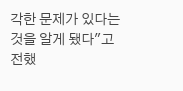각한 문제가 있다는 것을 알게 됐다"고 전했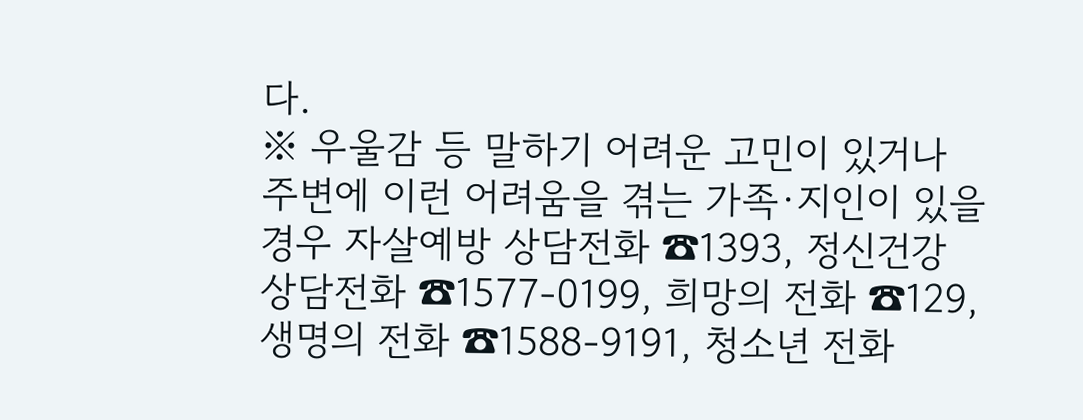다.
※ 우울감 등 말하기 어려운 고민이 있거나 주변에 이런 어려움을 겪는 가족·지인이 있을 경우 자살예방 상담전화 ☎1393, 정신건강 상담전화 ☎1577-0199, 희망의 전화 ☎129, 생명의 전화 ☎1588-9191, 청소년 전화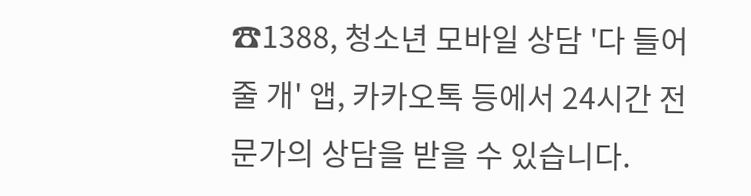☎1388, 청소년 모바일 상담 '다 들어줄 개' 앱, 카카오톡 등에서 24시간 전문가의 상담을 받을 수 있습니다.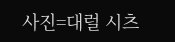사진=대럴 시츠